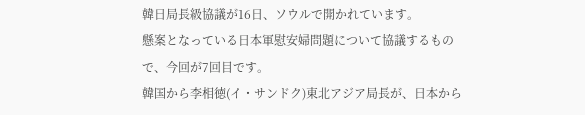韓日局長級協議が16日、ソウルで開かれています。
懸案となっている日本軍慰安婦問題について協議するもので、今回が7回目です。
韓国から李相徳(イ・サンドク)東北アジア局長が、日本から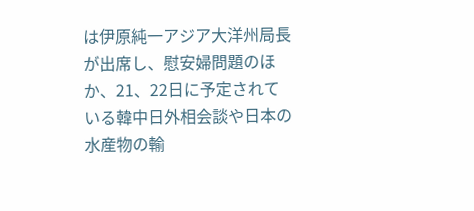は伊原純一アジア大洋州局長が出席し、慰安婦問題のほか、21、22日に予定されている韓中日外相会談や日本の水産物の輸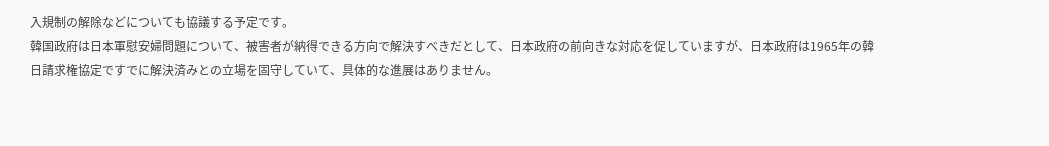入規制の解除などについても協議する予定です。
韓国政府は日本軍慰安婦問題について、被害者が納得できる方向で解決すべきだとして、日本政府の前向きな対応を促していますが、日本政府は1965年の韓日請求権協定ですでに解決済みとの立場を固守していて、具体的な進展はありません。